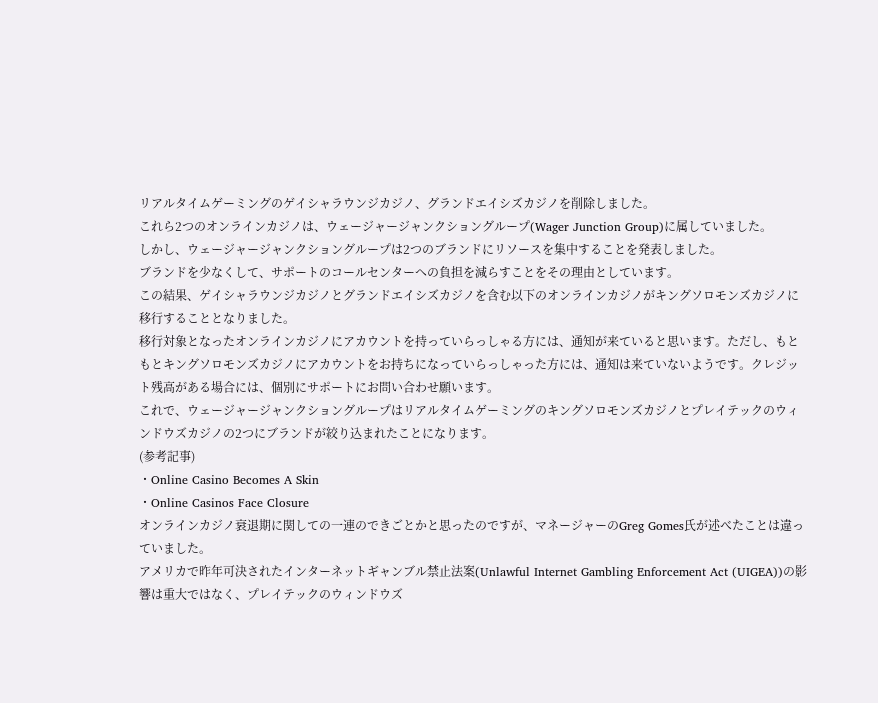リアルタイムゲーミングのゲイシャラウンジカジノ、グランドエイシズカジノを削除しました。
これら2つのオンラインカジノは、ウェージャージャンクショングループ(Wager Junction Group)に属していました。
しかし、ウェージャージャンクショングループは2つのブランドにリソースを集中することを発表しました。
ブランドを少なくして、サポートのコールセンターへの負担を減らすことをその理由としています。
この結果、ゲイシャラウンジカジノとグランドエイシズカジノを含む以下のオンラインカジノがキングソロモンズカジノに移行することとなりました。
移行対象となったオンラインカジノにアカウントを持っていらっしゃる方には、通知が来ていると思います。ただし、もともとキングソロモンズカジノにアカウントをお持ちになっていらっしゃった方には、通知は来ていないようです。クレジット残高がある場合には、個別にサポートにお問い合わせ願います。
これで、ウェージャージャンクショングループはリアルタイムゲーミングのキングソロモンズカジノとプレイテックのウィンドウズカジノの2つにブランドが絞り込まれたことになります。
(参考記事)
・Online Casino Becomes A Skin
・Online Casinos Face Closure
オンラインカジノ衰退期に関しての一連のできごとかと思ったのですが、マネージャーのGreg Gomes氏が述べたことは違っていました。
アメリカで昨年可決されたインターネットギャンブル禁止法案(Unlawful Internet Gambling Enforcement Act (UIGEA))の影響は重大ではなく、プレイテックのウィンドウズ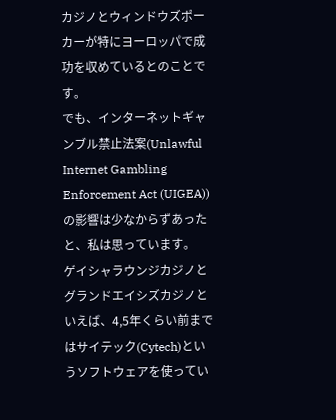カジノとウィンドウズポーカーが特にヨーロッパで成功を収めているとのことです。
でも、インターネットギャンブル禁止法案(Unlawful Internet Gambling Enforcement Act (UIGEA))の影響は少なからずあったと、私は思っています。
ゲイシャラウンジカジノとグランドエイシズカジノといえば、4,5年くらい前まではサイテック(Cytech)というソフトウェアを使ってい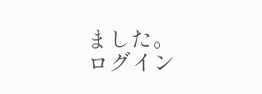ました。
ログイン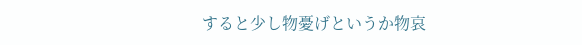すると少し物憂げというか物哀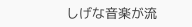しげな音楽が流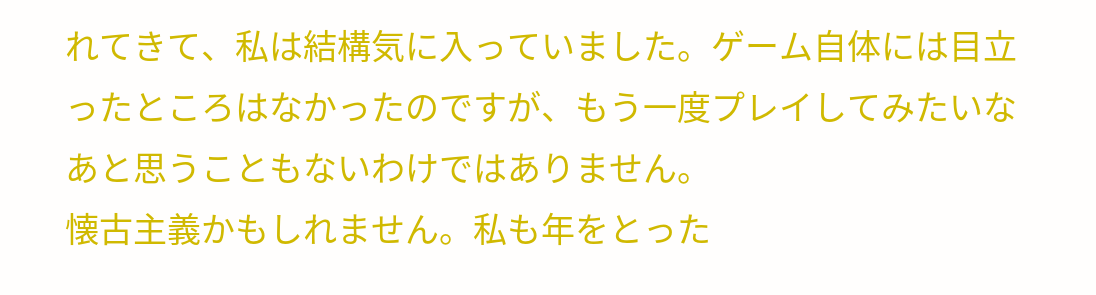れてきて、私は結構気に入っていました。ゲーム自体には目立ったところはなかったのですが、もう一度プレイしてみたいなあと思うこともないわけではありません。
懐古主義かもしれません。私も年をとった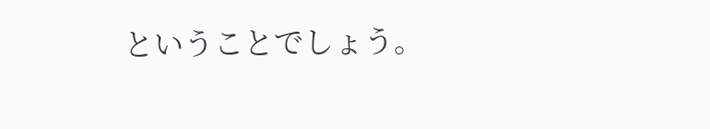ということでしょう。